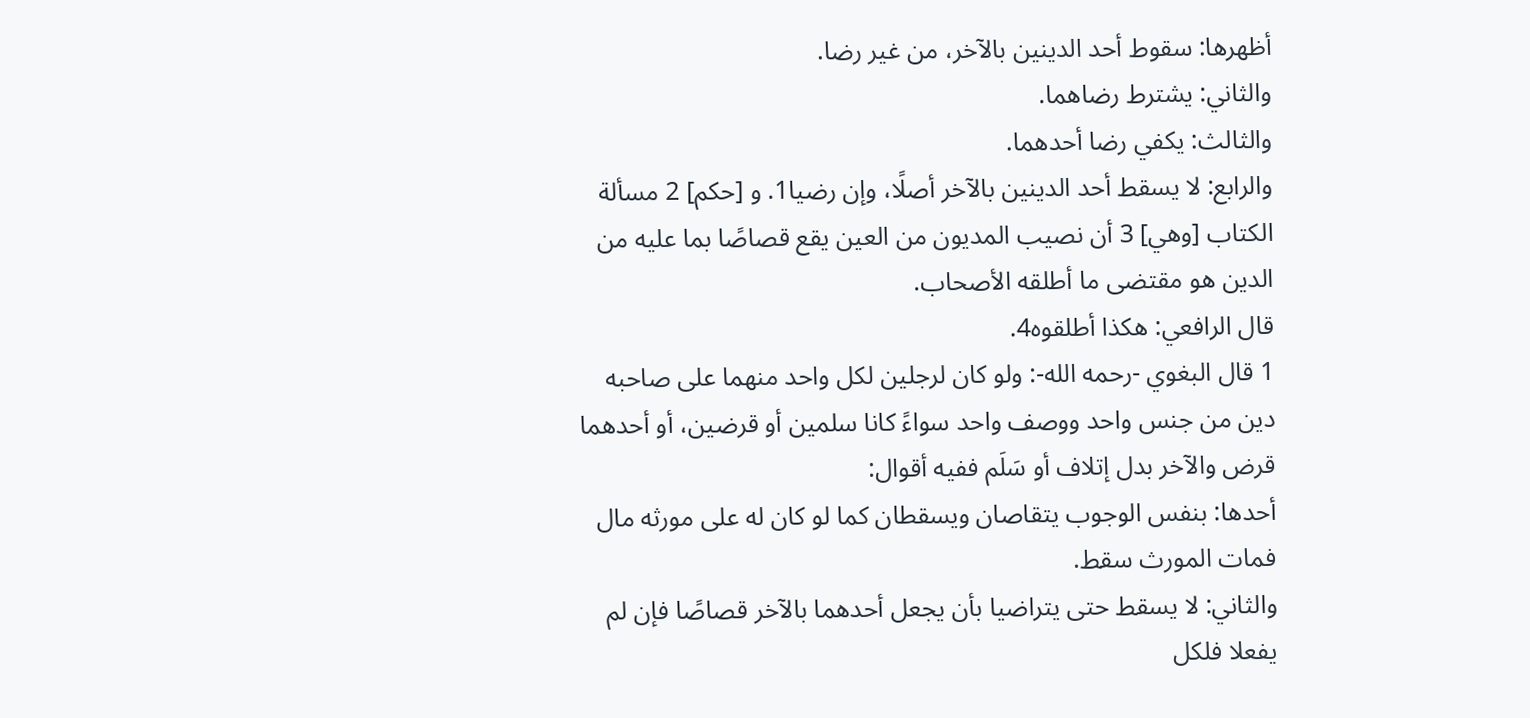أظهرها: سقوط أحد الدينين بالآخر، من غير رضا.
والثاني: يشترط رضاهما.
والثالث: يكفي رضا أحدهما.
والرابع: لا يسقط أحد الدينين بالآخر أصلًا، وإن رضيا1. و [حكم] 2 مسألة الكتاب [وهي] 3 أن نصيب المديون من العين يقع قصاصًا بما عليه من الدين هو مقتضى ما أطلقه الأصحاب.
قال الرافعي: هكذا أطلقوه4.
1 قال البغوي -رحمه الله-: ولو كان لرجلين لكل واحد منهما على صاحبه دين من جنس واحد ووصف واحد سواءً كانا سلمين أو قرضين، أو أحدهما قرض والآخر بدل إتلاف أو سَلَم ففيه أقوال:
أحدها: بنفس الوجوب يتقاصان ويسقطان كما لو كان له على مورثه مال فمات المورث سقط.
والثاني: لا يسقط حتى يتراضيا بأن يجعل أحدهما بالآخر قصاصًا فإن لم يفعلا فلكل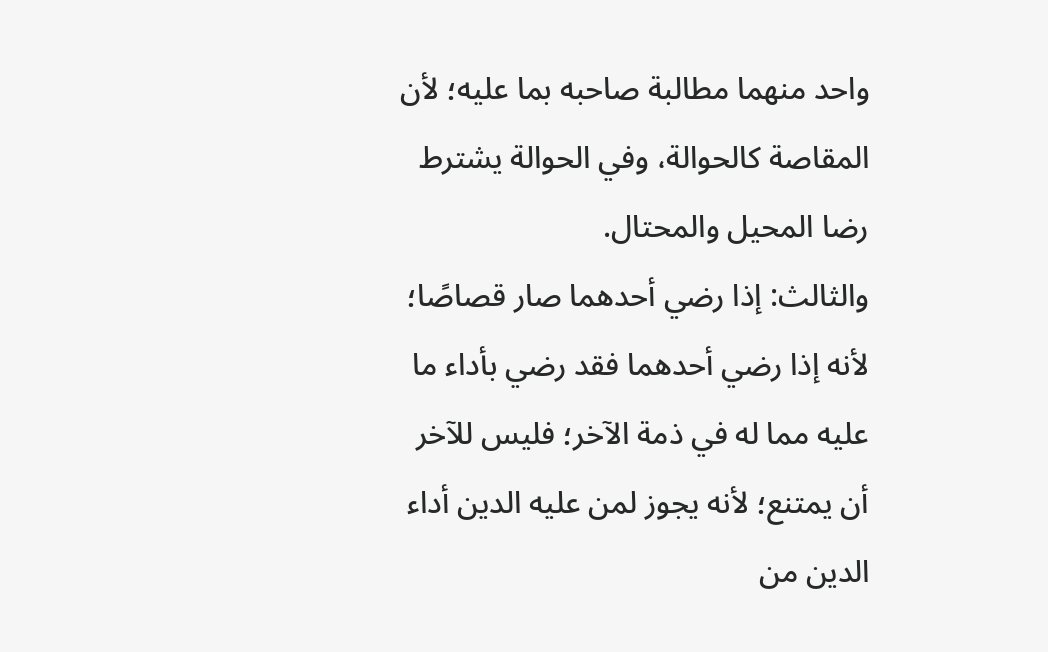واحد منهما مطالبة صاحبه بما عليه؛ لأن المقاصة كالحوالة، وفي الحوالة يشترط رضا المحيل والمحتال.
والثالث: إذا رضي أحدهما صار قصاصًا؛ لأنه إذا رضي أحدهما فقد رضي بأداء ما عليه مما له في ذمة الآخر؛ فليس للآخر أن يمتنع؛ لأنه يجوز لمن عليه الدين أداء الدين من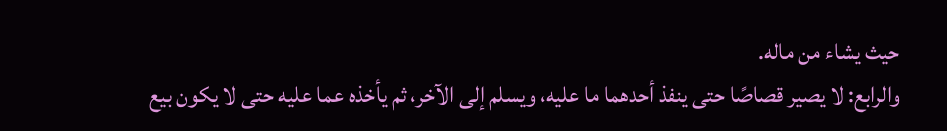حيث يشاء من ماله.
والرابع: لا يصير قصاصًا حتى ينفذ أحدهما ما عليه، ويسلم إلى الآخر، ثم يأخذه عما عليه حتى لا يكون بيع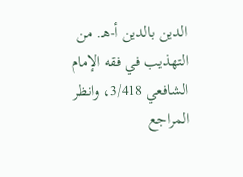الدين بالدين أ-هـ. من التهذيب في فقه الإمام الشافعي 3/418، وانظر المراجع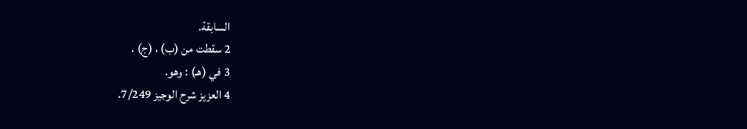السابقة.
2 سقطت من (ب) ، (ج) .
3 في (هـ) : وهو.
4 العزيز شرح الوجيز 7/249.